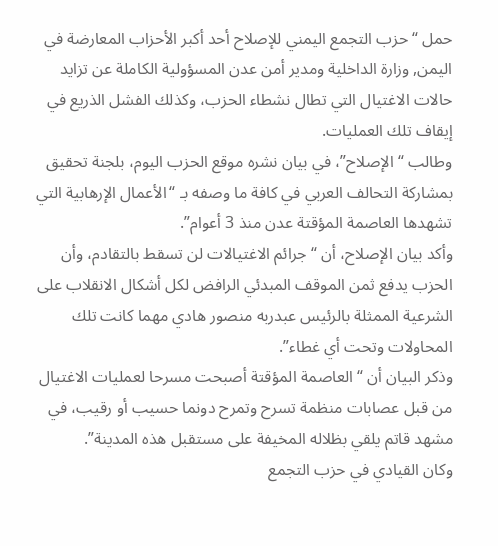حمل “حزب التجمع اليمني للإصلاح أحد أكبر الأحزاب المعارضة في اليمن, وزارة الداخلية ومدير أمن عدن المسؤولية الكاملة عن تزايد حالات الاغتيال التي تطال نشطاء الحزب، وكذلك الفشل الذريع في إيقاف تلك العمليات.
وطالب “الإصلاح”، في بيان نشره موقع الحزب اليوم، بلجنة تحقيق بمشاركة التحالف العربي في كافة ما وصفه بـ “الأعمال الإرهابية التي تشهدها العاصمة المؤقتة عدن منذ 3 أعوام”.
وأكد بيان الإصلاح، أن “جرائم الاغتيالات لن تسقط بالتقادم، وأن الحزب يدفع ثمن الموقف المبدئي الرافض لكل أشكال الانقلاب على الشرعية الممثلة بالرئيس عبدربه منصور هادي مهما كانت تلك المحاولات وتحت أي غطاء”.
وذكر البيان أن “العاصمة المؤقتة أصبحت مسرحا لعمليات الاغتيال من قبل عصابات منظمة تسرح وتمرح دونما حسيب أو رقيب، في مشهد قاتم يلقي بظلاله المخيفة على مستقبل هذه المدينة”.
وكان القيادي في حزب التجمع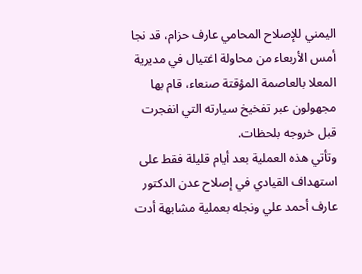اليمني للإصلاح المحامي عارف حزام، قد نجا أمس الأربعاء من محاولة اغتيال في مديرية المعلا بالعاصمة المؤقتة صنعاء، قام بها مجهولون عبر تفخيخ سيارته التي انفجرت قبل خروجه بلحظات.
وتأتي هذه العملية بعد أيام قليلة فقط على استهداف القيادي في إصلاح عدن الدكتور عارف أحمد علي ونجله بعملية مشابهة أدت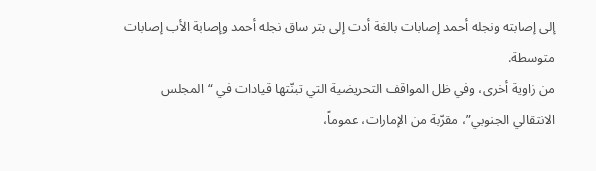إلى إصابته ونجله أحمد إصابات بالغة أدت إلى بتر ساق نجله أحمد وإصابة الأب إصابات متوسطة.
من زاوية أخرى، وفي ظل المواقف التحريضية التي تبنّتها قيادات في “المجلس الانتقالي الجنوبي”، مقرّبة من الإمارات، عموماً،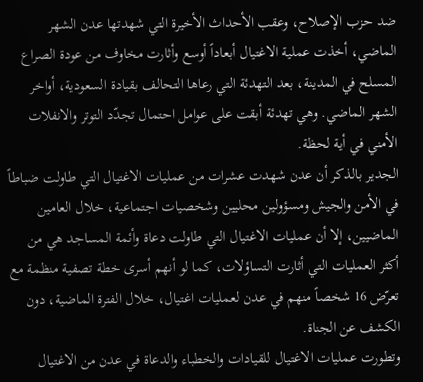ضد حزب الإصلاح، وعقب الأحداث الأخيرة التي شهدتها عدن الشهر الماضي، أخذت عملية الاغتيال أبعاداً أوسع وأثارت مخاوف من عودة الصراع المسلح في المدينة، بعد التهدئة التي رعاها التحالف بقيادة السعودية، أواخر الشهر الماضي. وهي تهدئة أبقت على عوامل احتمال تجدّد التوتر والانفلات الأمني في أية لحظة.
الجدير بالذكر أن عدن شهدت عشرات من عمليات الاغتيال التي طاولت ضباطاً في الأمن والجيش ومسؤولين محليين وشخصيات اجتماعية، خلال العامين الماضيين، إلا أن عمليات الاغتيال التي طاولت دعاة وأئمة المساجد هي من أكثر العمليات التي أثارت التساؤلات، كما لو أنهم أسرى خطة تصفية منظمة مع تعرّض 16 شخصاً منهم في عدن لعمليات اغتيال، خلال الفترة الماضية، دون الكشف عن الجناة.
وتطورت عمليات الاغتيال للقيادات والخطباء والدعاة في عدن من الاغتيال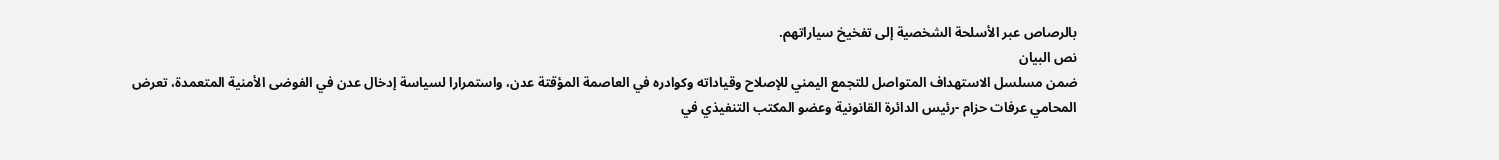بالرصاص عبر الأسلحة الشخصية إلى تفخيخ سياراتهم.
نص البيان
ضمن مسلسل الاستهداف المتواصل للتجمع اليمني للإصلاح وقياداته وكوادره في العاصمة المؤقتة عدن، واستمرارا لسياسة إدخال عدن في الفوضى الأمنية المتعمدة، تعرض المحامي عرفات حزام -رئيس الدائرة القانونية وعضو المكتب التنفيذي في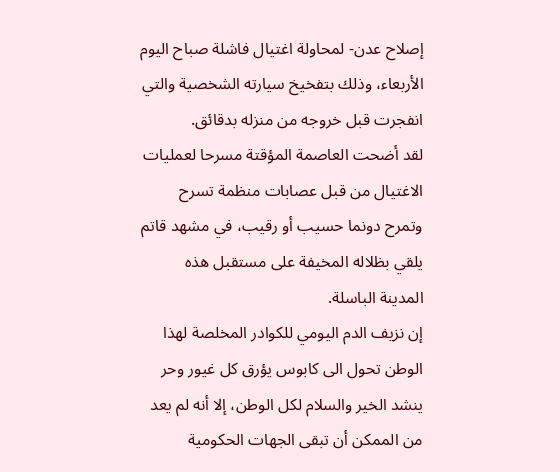إصلاح عدن- لمحاولة اغتيال فاشلة صباح اليوم الأربعاء، وذلك بتفخيخ سيارته الشخصية والتي انفجرت قبل خروجه من منزله بدقائق.
لقد أضحت العاصمة المؤقتة مسرحا لعمليات الاغتيال من قبل عصابات منظمة تسرح وتمرح دونما حسيب أو رقيب، في مشهد قاتم يلقي بظلاله المخيفة على مستقبل هذه المدينة الباسلة.
إن نزيف الدم اليومي للكوادر المخلصة لهذا الوطن تحول الى كابوس يؤرق كل غيور وحر ينشد الخير والسلام لكل الوطن، إلا أنه لم يعد من الممكن أن تبقى الجهات الحكومية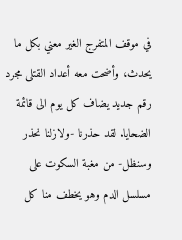في موقف المتفرج الغير معني بكل ما يحدث، وأضحت معه أعداد القتلى مجرد رقم جديد يضاف كل يوم الى قائمة الضحايا. لقد حذرنا -ولازلنا نحذر وسنظل- من مغبة السكوت على مسلسل الدم وهو يخطف منا كل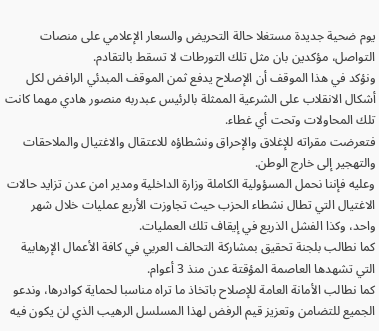يوم ضحية جديدة مستغلا حالة التحريض والسعار الإعلامي على منصات التواصل، مؤكدين بان مثل تلك التورطات لا تسقط بالتقادم.
ونؤكد في هذا الموقف أن الإصلاح يدفع ثمن الموقف المبدئي الرافض لكل أشكال الانقلاب على الشرعية الممثلة بالرئيس عبدربه منصور هادي مهما كانت تلك المحاولات وتحت أي غطاء.
فتعرضت مقراته للإغلاق والإحراق ونشطاؤه للاعتقال والاغتيال والملاحقات والتهجير إلى خارج الوطن.
وعليه فإننا نحمل المسؤولية الكاملة وزارة الداخلية ومدير امن عدن تزايد حالات الاغتيال التي تطال نشطاء الحزب حيث تجاوزت الأربع عمليات خلال شهر واحد، وكذا الفشل الذريع في إيقاف تلك العمليات.
كما نطالب بلجنة تحقيق بمشاركة التحالف العربي في كافة الأعمال الإرهابية التي تشهدها العاصمة المؤقتة عدن منذ 3 أعوام.
كما نطالب الأمانة العامة للإصلاح باتخاذ ما تراه مناسبا لحماية كوادرها، وندعو الجميع للتضامن وتعزيز قيم الرفض لهذا المسلسل الرهيب الذي لن يكون فيه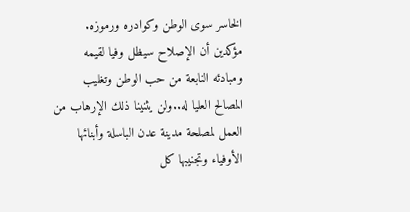الخاسر سوى الوطن وكوادره ورموزه.
مؤكدين أن الإصلاح سيظل وفيا لقيمه ومبادئه النابعة من حب الوطن وتغليب المصالح العليا له..ولن يثنينا ذلك الإرهاب من العمل لمصلحة مدينة عدن الباسلة وأبنائها الأوفياء وتجنيبها كل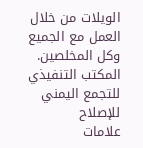الويلات من خلال العمل مع الجميع وكل المخلصين.
المكتب التنفيذي للتجمع اليمني للإصلاح
علامات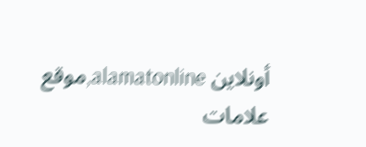أونلاين alamatonline,موقع علامات